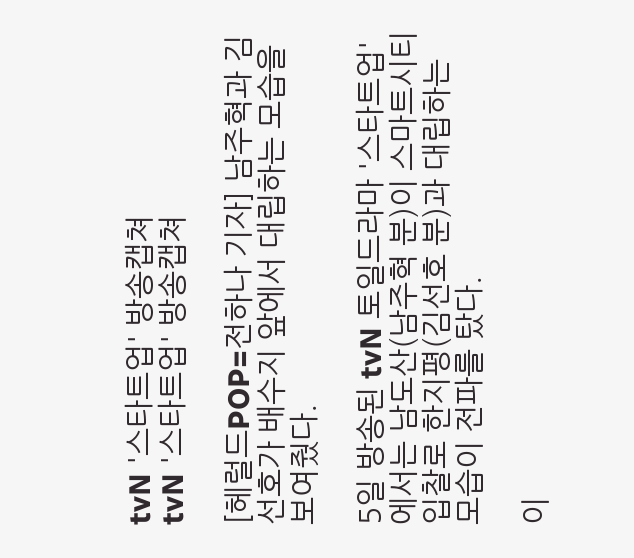tvN '스타트업' 방송캡쳐
tvN '스타트업' 방송캡쳐

[헤럴드POP=전하나 기자] 남주혁과 김선호가 배수지 앞에서 대립하는 모습을 보여줬다.

5일 방송된 tvN 토일드라마 '스타트업'에서는 남도산(남주혁 분)이 스마트시티 입찰로 한지평(김선호 분)과 대립하는 모습이 전파를 탔다.

이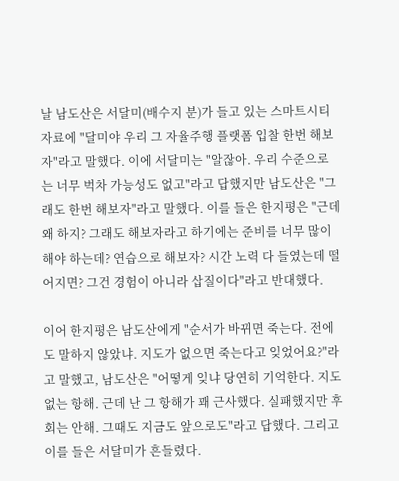날 남도산은 서달미(배수지 분)가 들고 있는 스마트시티 자료에 "달미야 우리 그 자율주행 플랫폼 입찰 한번 해보자"라고 말했다. 이에 서달미는 "알잖아. 우리 수준으로는 너무 벅차 가능성도 없고"라고 답했지만 남도산은 "그래도 한번 해보자"라고 말했다. 이를 들은 한지평은 "근데 왜 하지? 그래도 해보자라고 하기에는 준비를 너무 많이 해야 하는데? 연습으로 해보자? 시간 노력 다 들였는데 떨어지면? 그건 경험이 아니라 삽질이다"라고 반대했다.

이어 한지평은 남도산에게 "순서가 바뀌면 죽는다. 전에도 말하지 않았냐. 지도가 없으면 죽는다고 잊었어요?"라고 말했고, 남도산은 "어떻게 잊냐 당연히 기억한다. 지도없는 항해. 근데 난 그 항해가 꽤 근사했다. 실패했지만 후회는 안해. 그때도 지금도 앞으로도"라고 답했다. 그리고 이를 들은 서달미가 흔들렸다.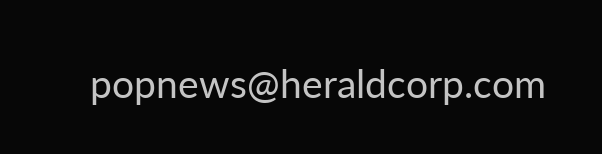popnews@heraldcorp.com